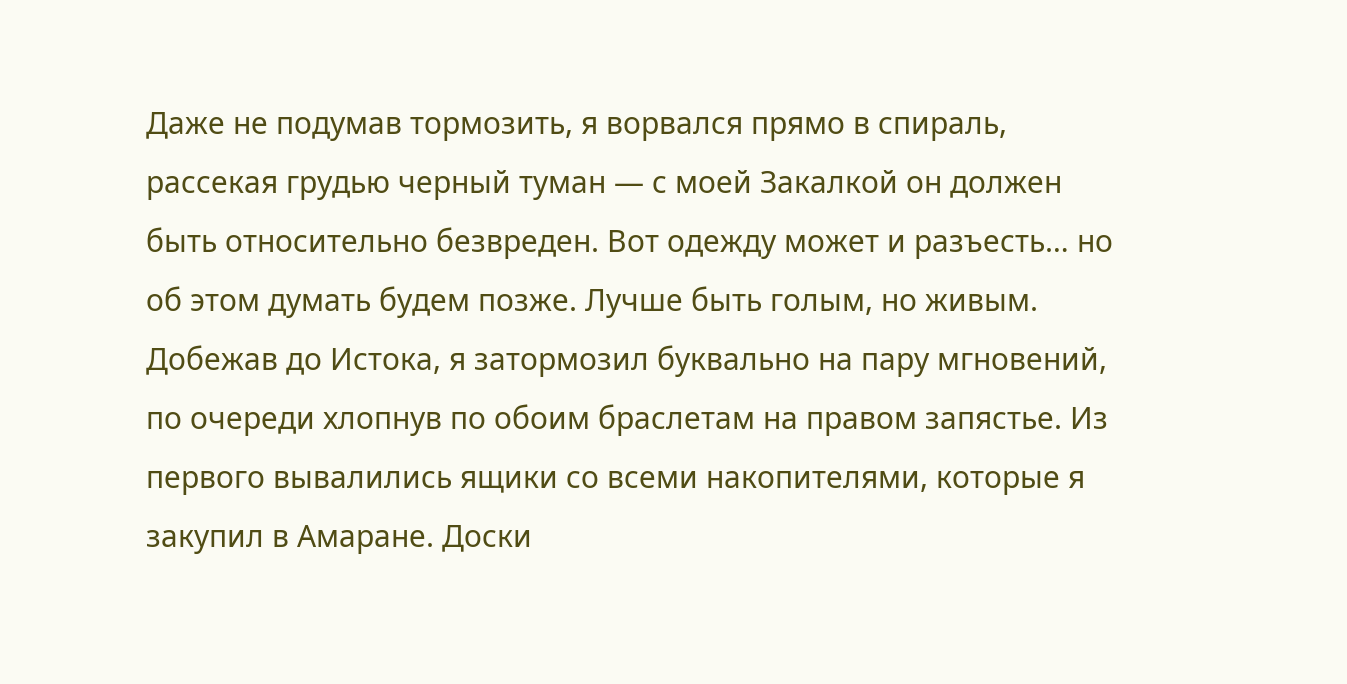Даже не подумав тормозить, я ворвался прямо в спираль, рассекая грудью черный туман — с моей Закалкой он должен быть относительно безвреден. Вот одежду может и разъесть… но об этом думать будем позже. Лучше быть голым, но живым.
Добежав до Истока, я затормозил буквально на пару мгновений, по очереди хлопнув по обоим браслетам на правом запястье. Из первого вывалились ящики со всеми накопителями, которые я закупил в Амаране. Доски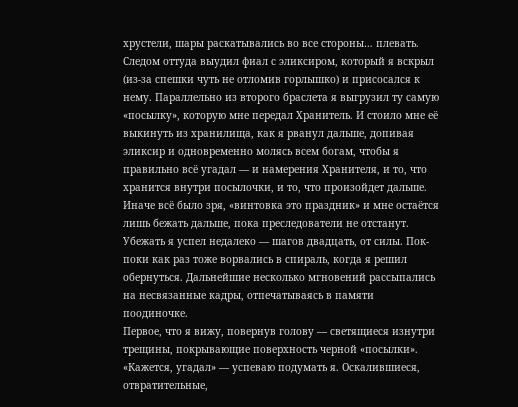хрустели, шары раскатывались во все стороны… плевать. Следом оттуда выудил фиал с эликсиром, который я вскрыл (из-за спешки чуть не отломив горлышко) и присосался к нему. Параллельно из второго браслета я выгрузил ту самую «посылку», которую мне передал Хранитель. И стоило мне её выкинуть из хранилища, как я рванул дальше, допивая эликсир и одновременно молясь всем богам, чтобы я правильно всё угадал — и намерения Хранителя, и то, что хранится внутри посылочки, и то, что произойдет дальше. Иначе всё было зря, «винтовка это праздник» и мне остаётся лишь бежать дальше, пока преследователи не отстанут.
Убежать я успел недалеко — шагов двадцать, от силы. Пок-поки как раз тоже ворвались в спираль, когда я решил обернуться. Дальнейшие несколько мгновений рассыпались на несвязанные кадры, отпечатываясь в памяти поодиночке.
Первое, что я вижу, повернув голову — светящиеся изнутри трещины, покрывающие поверхность черной «посылки». «Кажется, угадал» — успеваю подумать я. Оскалившиеся, отвратительные,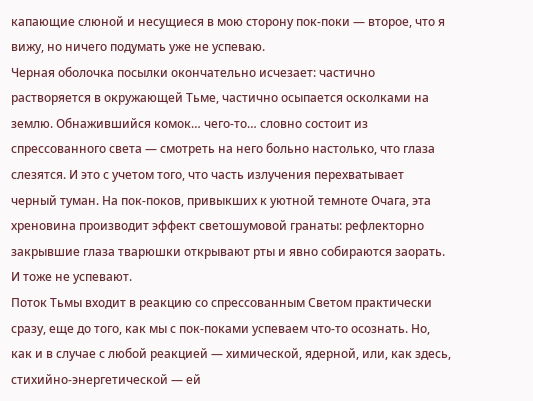капающие слюной и несущиеся в мою сторону пок-поки — второе, что я вижу, но ничего подумать уже не успеваю.
Черная оболочка посылки окончательно исчезает: частично растворяется в окружающей Тьме, частично осыпается осколками на землю. Обнажившийся комок… чего-то… словно состоит из спрессованного света — смотреть на него больно настолько, что глаза слезятся. И это с учетом того, что часть излучения перехватывает черный туман. На пок-поков, привыкших к уютной темноте Очага, эта хреновина производит эффект светошумовой гранаты: рефлекторно закрывшие глаза тварюшки открывают рты и явно собираются заорать. И тоже не успевают.
Поток Тьмы входит в реакцию со спрессованным Светом практически сразу, еще до того, как мы с пок-поками успеваем что-то осознать. Но, как и в случае с любой реакцией — химической, ядерной, или, как здесь, стихийно-энергетической — ей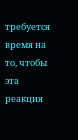требуется время на то, чтобы эта реакция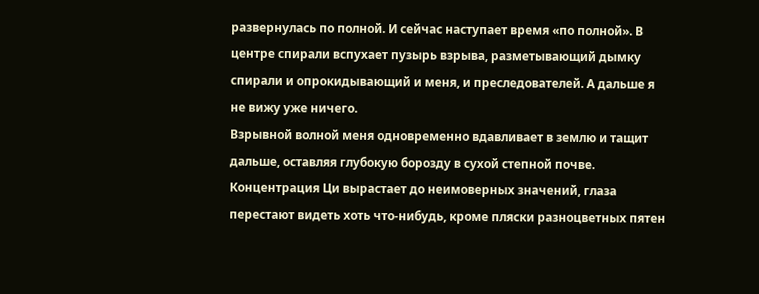развернулась по полной. И сейчас наступает время «по полной». В центре спирали вспухает пузырь взрыва, разметывающий дымку спирали и опрокидывающий и меня, и преследователей. А дальше я не вижу уже ничего.
Взрывной волной меня одновременно вдавливает в землю и тащит дальше, оставляя глубокую борозду в сухой степной почве. Концентрация Ци вырастает до неимоверных значений, глаза перестают видеть хоть что-нибудь, кроме пляски разноцветных пятен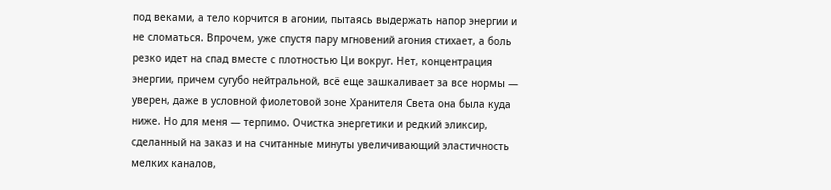под веками, а тело корчится в агонии, пытаясь выдержать напор энергии и не сломаться. Впрочем, уже спустя пару мгновений агония стихает, а боль резко идет на спад вместе с плотностью Ци вокруг. Нет, концентрация энергии, причем сугубо нейтральной, всё еще зашкаливает за все нормы — уверен, даже в условной фиолетовой зоне Хранителя Света она была куда ниже. Но для меня — терпимо. Очистка энергетики и редкий эликсир, сделанный на заказ и на считанные минуты увеличивающий эластичность мелких каналов,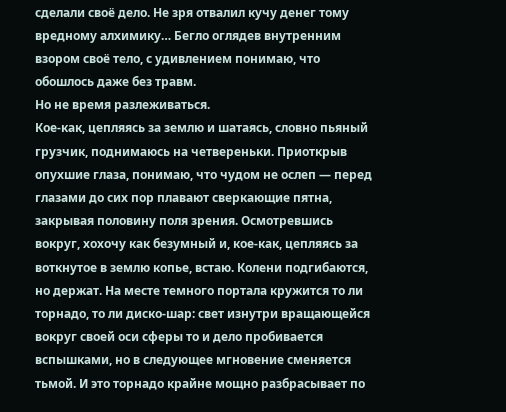сделали своё дело. Не зря отвалил кучу денег тому вредному алхимику… Бегло оглядев внутренним взором своё тело, с удивлением понимаю, что обошлось даже без травм.
Но не время разлеживаться.
Кое-как, цепляясь за землю и шатаясь, словно пьяный грузчик, поднимаюсь на четвереньки. Приоткрыв опухшие глаза, понимаю, что чудом не ослеп — перед глазами до сих пор плавают сверкающие пятна, закрывая половину поля зрения. Осмотревшись вокруг, хохочу как безумный и, кое-как, цепляясь за воткнутое в землю копье, встаю. Колени подгибаются, но держат. На месте темного портала кружится то ли торнадо, то ли диско-шар: свет изнутри вращающейся вокруг своей оси сферы то и дело пробивается вспышками, но в следующее мгновение сменяется тьмой. И это торнадо крайне мощно разбрасывает по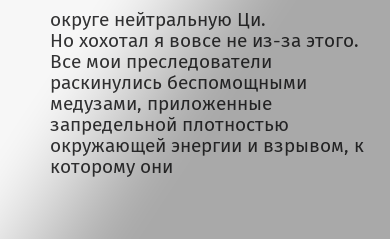округе нейтральную Ци.
Но хохотал я вовсе не из-за этого. Все мои преследователи раскинулись беспомощными медузами, приложенные запредельной плотностью окружающей энергии и взрывом, к которому они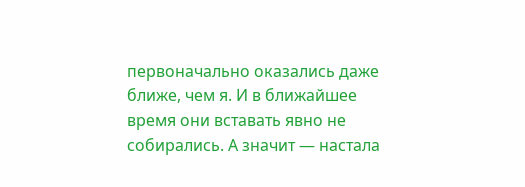первоначально оказались даже ближе, чем я. И в ближайшее время они вставать явно не собирались. А значит — настала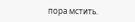пора мстить.